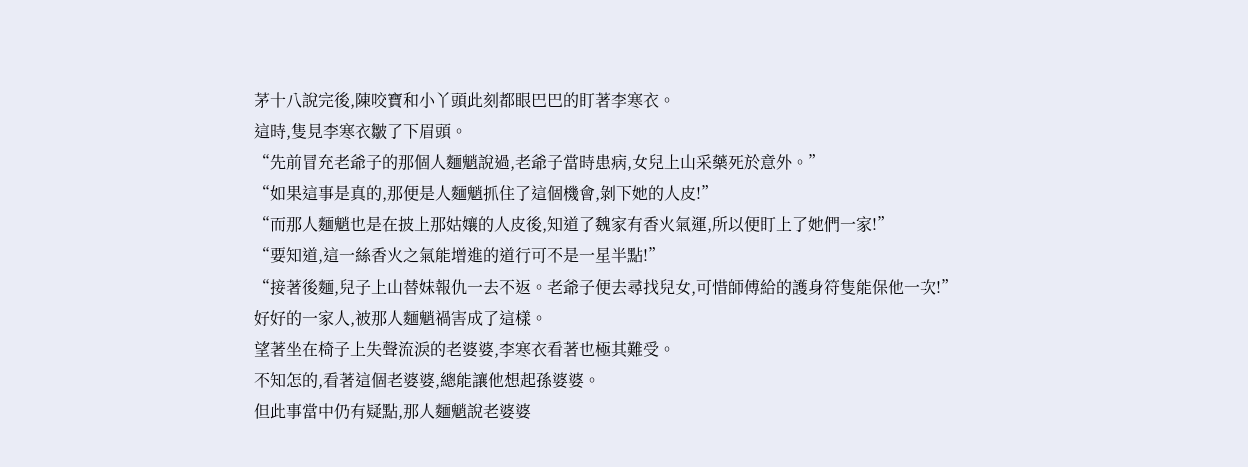茅十八說完後,陳咬寶和小丫頭此刻都眼巴巴的盯著李寒衣。
這時,隻見李寒衣皺了下眉頭。
“先前冒充老爺子的那個人麵魈說過,老爺子當時患病,女兒上山采藥死於意外。”
“如果這事是真的,那便是人麵魈抓住了這個機會,剝下她的人皮!”
“而那人麵魈也是在披上那姑孃的人皮後,知道了魏家有香火氣運,所以便盯上了她們一家!”
“要知道,這一絲香火之氣能增進的道行可不是一星半點!”
“接著後麵,兒子上山替妹報仇一去不返。老爺子便去尋找兒女,可惜師傅給的護身符隻能保他一次!”
好好的一家人,被那人麵魈禍害成了這樣。
望著坐在椅子上失聲流淚的老婆婆,李寒衣看著也極其難受。
不知怎的,看著這個老婆婆,總能讓他想起孫婆婆。
但此事當中仍有疑點,那人麵魈說老婆婆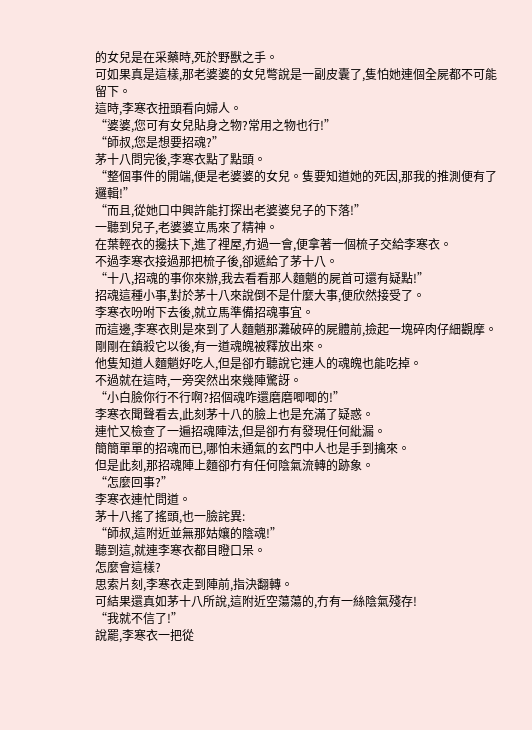的女兒是在采藥時,死於野獸之手。
可如果真是這樣,那老婆婆的女兒彆說是一副皮囊了,隻怕她連個全屍都不可能留下。
這時,李寒衣扭頭看向婦人。
“婆婆,您可有女兒貼身之物?常用之物也行!”
“師叔,您是想要招魂?”
茅十八問完後,李寒衣點了點頭。
“整個事件的開端,便是老婆婆的女兒。隻要知道她的死因,那我的推測便有了邏輯!”
“而且,從她口中興許能打探出老婆婆兒子的下落!”
一聽到兒子,老婆婆立馬來了精神。
在葉輕衣的攙扶下,進了裡屋,冇過一會,便拿著一個梳子交給李寒衣。
不過李寒衣接過那把梳子後,卻遞給了茅十八。
“十八,招魂的事你來辦,我去看看那人麵魈的屍首可還有疑點!”
招魂這種小事,對於茅十八來說倒不是什麼大事,便欣然接受了。
李寒衣吩咐下去後,就立馬準備招魂事宜。
而這邊,李寒衣則是來到了人麵魈那灘破碎的屍體前,撿起一塊碎肉仔細觀摩。
剛剛在鎮殺它以後,有一道魂魄被釋放出來。
他隻知道人麵魈好吃人,但是卻冇聽說它連人的魂魄也能吃掉。
不過就在這時,一旁突然出來幾陣驚訝。
“小白臉你行不行啊?招個魂咋還磨磨唧唧的!”
李寒衣聞聲看去,此刻茅十八的臉上也是充滿了疑惑。
連忙又檢查了一遍招魂陣法,但是卻冇有發現任何紕漏。
簡簡單單的招魂而已,哪怕未通氣的玄門中人也是手到擒來。
但是此刻,那招魂陣上麵卻冇有任何陰氣流轉的跡象。
“怎麼回事?”
李寒衣連忙問道。
茅十八搖了搖頭,也一臉詫異:
“師叔,這附近並無那姑孃的陰魂!”
聽到這,就連李寒衣都目瞪口呆。
怎麼會這樣?
思索片刻,李寒衣走到陣前,指決翻轉。
可結果還真如茅十八所說,這附近空蕩蕩的,冇有一絲陰氣殘存!
“我就不信了!”
說罷,李寒衣一把從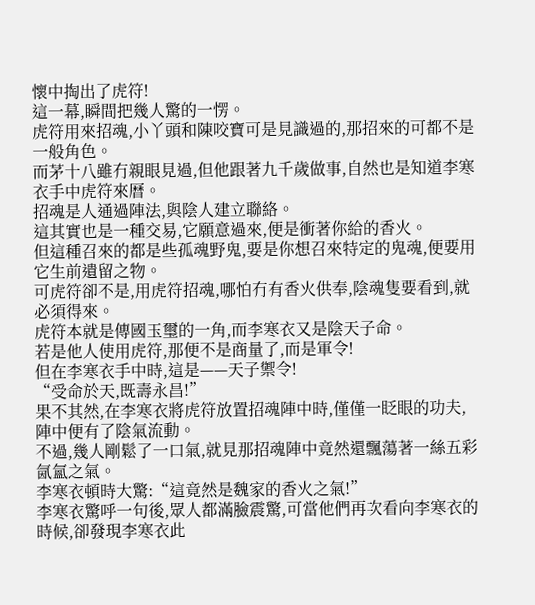懷中掏出了虎符!
這一幕,瞬間把幾人驚的一愣。
虎符用來招魂,小丫頭和陳咬寶可是見識過的,那招來的可都不是一般角色。
而茅十八雖冇親眼見過,但他跟著九千歲做事,自然也是知道李寒衣手中虎符來曆。
招魂是人通過陣法,與陰人建立聯絡。
這其實也是一種交易,它願意過來,便是衝著你給的香火。
但這種召來的都是些孤魂野鬼,要是你想召來特定的鬼魂,便要用它生前遺留之物。
可虎符卻不是,用虎符招魂,哪怕冇有香火供奉,陰魂隻要看到,就必須得來。
虎符本就是傳國玉璽的一角,而李寒衣又是陰天子命。
若是他人使用虎符,那便不是商量了,而是軍令!
但在李寒衣手中時,這是——天子禦令!
“受命於天,既壽永昌!”
果不其然,在李寒衣將虎符放置招魂陣中時,僅僅一眨眼的功夫,陣中便有了陰氣流動。
不過,幾人剛鬆了一口氣,就見那招魂陣中竟然還飄蕩著一絲五彩氤氳之氣。
李寒衣頓時大驚:“這竟然是魏家的香火之氣!”
李寒衣驚呼一句後,眾人都滿臉震驚,可當他們再次看向李寒衣的時候,卻發現李寒衣此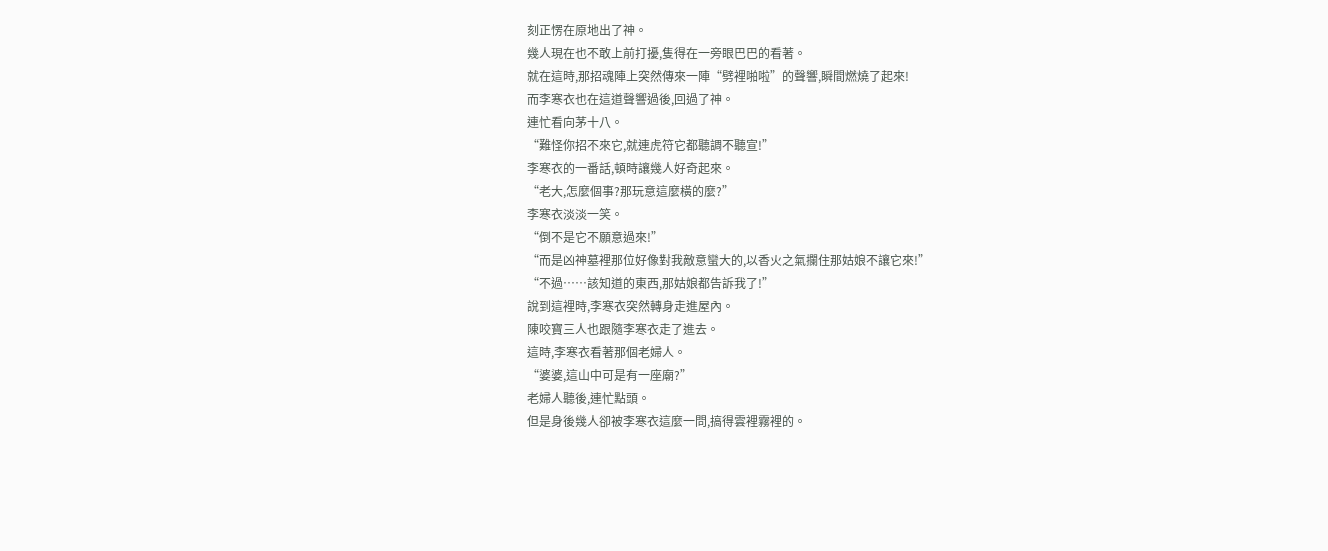刻正愣在原地出了神。
幾人現在也不敢上前打擾,隻得在一旁眼巴巴的看著。
就在這時,那招魂陣上突然傳來一陣“劈裡啪啦”的聲響,瞬間燃燒了起來!
而李寒衣也在這道聲響過後,回過了神。
連忙看向茅十八。
“難怪你招不來它,就連虎符它都聽調不聽宣!”
李寒衣的一番話,頓時讓幾人好奇起來。
“老大,怎麼個事?那玩意這麼橫的麼?”
李寒衣淡淡一笑。
“倒不是它不願意過來!”
“而是凶神墓裡那位好像對我敵意蠻大的,以香火之氣攔住那姑娘不讓它來!”
“不過……該知道的東西,那姑娘都告訴我了!”
說到這裡時,李寒衣突然轉身走進屋內。
陳咬寶三人也跟隨李寒衣走了進去。
這時,李寒衣看著那個老婦人。
“婆婆,這山中可是有一座廟?”
老婦人聽後,連忙點頭。
但是身後幾人卻被李寒衣這麼一問,搞得雲裡霧裡的。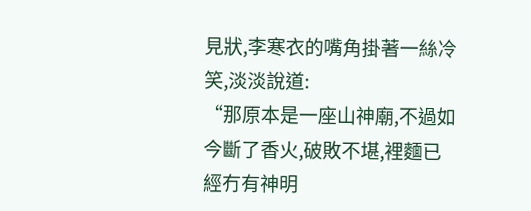見狀,李寒衣的嘴角掛著一絲冷笑,淡淡說道:
“那原本是一座山神廟,不過如今斷了香火,破敗不堪,裡麵已經冇有神明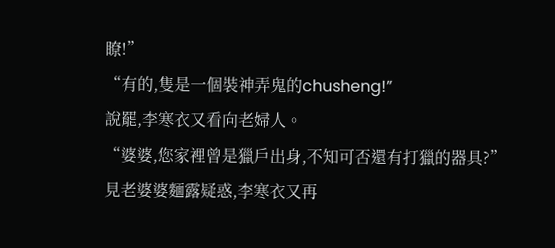瞭!”
“有的,隻是一個裝神弄鬼的chusheng!”
說罷,李寒衣又看向老婦人。
“婆婆,您家裡曾是獵戶出身,不知可否還有打獵的器具?”
見老婆婆麵露疑惑,李寒衣又再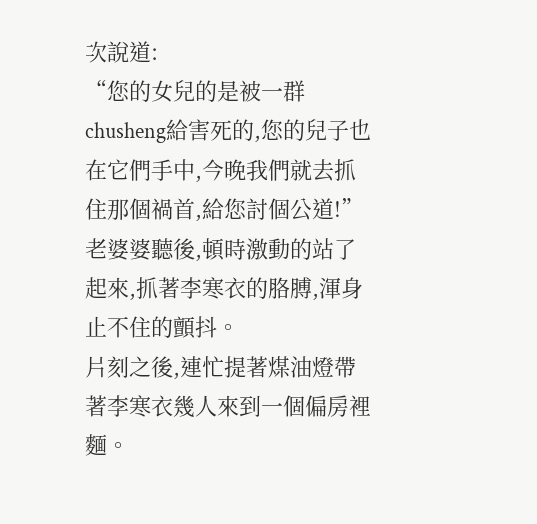次說道:
“您的女兒的是被一群chusheng給害死的,您的兒子也在它們手中,今晚我們就去抓住那個禍首,給您討個公道!”
老婆婆聽後,頓時激動的站了起來,抓著李寒衣的胳膊,渾身止不住的顫抖。
片刻之後,連忙提著煤油燈帶著李寒衣幾人來到一個偏房裡麵。